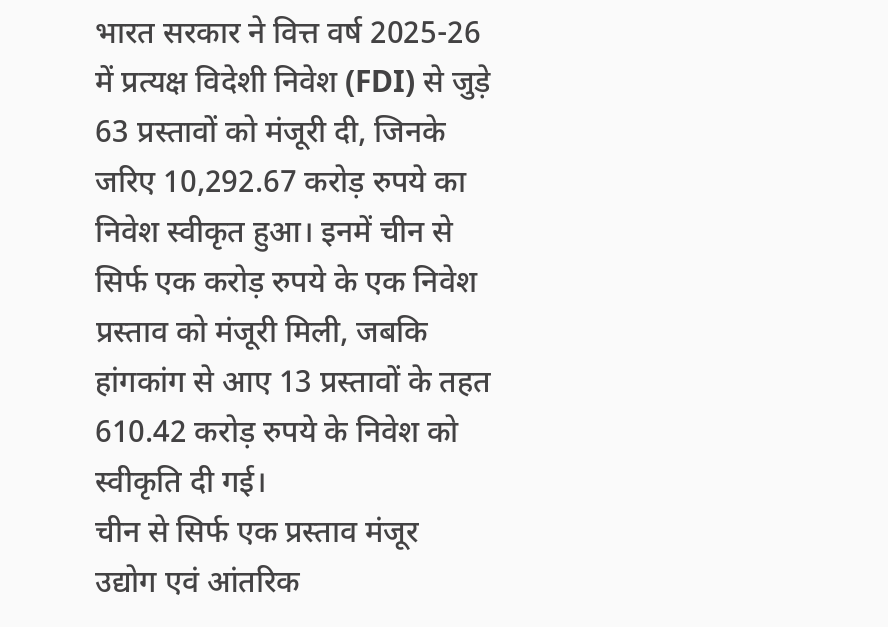भारत सरकार ने वित्त वर्ष 2025-26 में प्रत्यक्ष विदेशी निवेश (FDI) से जुड़े 63 प्रस्तावों को मंजूरी दी, जिनके जरिए 10,292.67 करोड़ रुपये का निवेश स्वीकृत हुआ। इनमें चीन से सिर्फ एक करोड़ रुपये के एक निवेश प्रस्ताव को मंजूरी मिली, जबकि हांगकांग से आए 13 प्रस्तावों के तहत 610.42 करोड़ रुपये के निवेश को स्वीकृति दी गई।
चीन से सिर्फ एक प्रस्ताव मंजूर
उद्योग एवं आंतरिक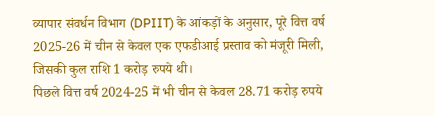व्यापार संवर्धन विभाग (DPIIT) के आंकड़ों के अनुसार, पूरे वित्त वर्ष 2025-26 में चीन से केवल एक एफडीआई प्रस्ताव को मंजूरी मिली, जिसकी कुल राशि 1 करोड़ रुपये थी।
पिछले वित्त वर्ष 2024-25 में भी चीन से केवल 28.71 करोड़ रुपये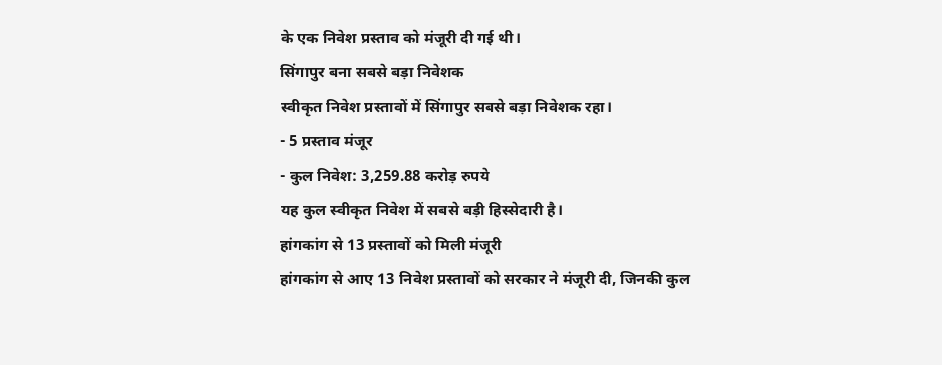के एक निवेश प्रस्ताव को मंजूरी दी गई थी।
सिंगापुर बना सबसे बड़ा निवेशक
स्वीकृत निवेश प्रस्तावों में सिंगापुर सबसे बड़ा निवेशक रहा।
- 5 प्रस्ताव मंजूर
- कुल निवेश: 3,259.88 करोड़ रुपये
यह कुल स्वीकृत निवेश में सबसे बड़ी हिस्सेदारी है।
हांगकांग से 13 प्रस्तावों को मिली मंजूरी
हांगकांग से आए 13 निवेश प्रस्तावों को सरकार ने मंजूरी दी, जिनकी कुल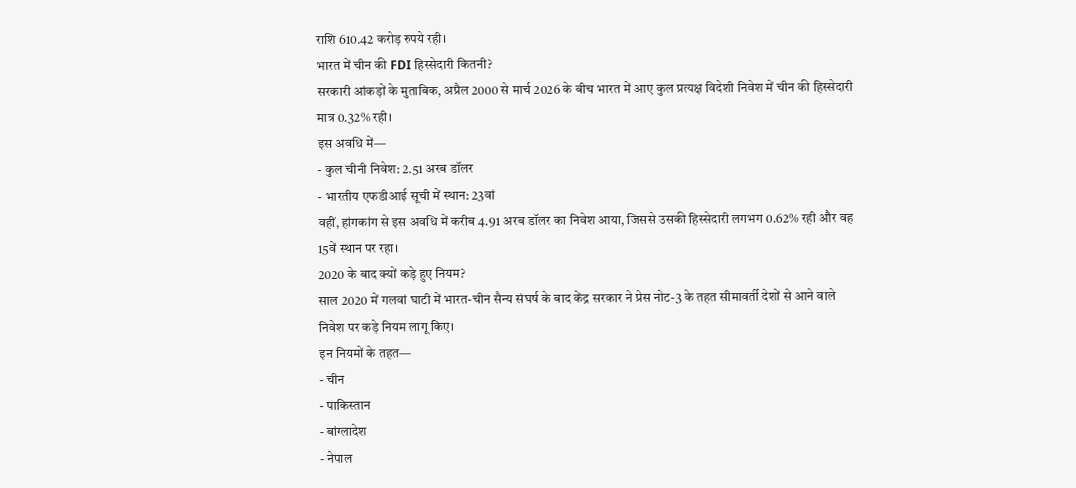राशि 610.42 करोड़ रुपये रही।
भारत में चीन की FDI हिस्सेदारी कितनी?
सरकारी आंकड़ों के मुताबिक, अप्रैल 2000 से मार्च 2026 के बीच भारत में आए कुल प्रत्यक्ष विदेशी निवेश में चीन की हिस्सेदारी मात्र 0.32% रही।
इस अवधि में—
- कुल चीनी निवेश: 2.51 अरब डॉलर
- भारतीय एफडीआई सूची में स्थान: 23वां
वहीं, हांगकांग से इस अवधि में करीब 4.91 अरब डॉलर का निवेश आया, जिससे उसकी हिस्सेदारी लगभग 0.62% रही और वह 15वें स्थान पर रहा।
2020 के बाद क्यों कड़े हुए नियम?
साल 2020 में गलवां घाटी में भारत-चीन सैन्य संघर्ष के बाद केंद्र सरकार ने प्रेस नोट-3 के तहत सीमावर्ती देशों से आने वाले निवेश पर कड़े नियम लागू किए।
इन नियमों के तहत—
- चीन
- पाकिस्तान
- बांग्लादेश
- नेपाल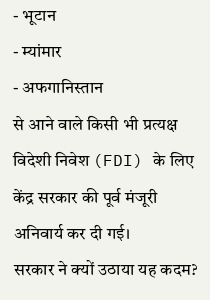- भूटान
- म्यांमार
- अफगानिस्तान
से आने वाले किसी भी प्रत्यक्ष विदेशी निवेश (FDI) के लिए केंद्र सरकार की पूर्व मंजूरी अनिवार्य कर दी गई।
सरकार ने क्यों उठाया यह कदम?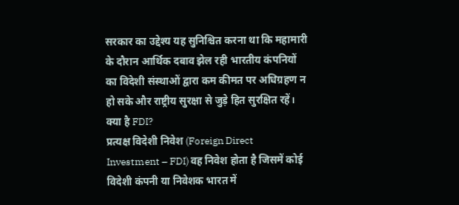सरकार का उद्देश्य यह सुनिश्चित करना था कि महामारी के दौरान आर्थिक दबाव झेल रही भारतीय कंपनियों का विदेशी संस्थाओं द्वारा कम कीमत पर अधिग्रहण न हो सके और राष्ट्रीय सुरक्षा से जुड़े हित सुरक्षित रहें।
क्या है FDI?
प्रत्यक्ष विदेशी निवेश (Foreign Direct Investment – FDI) वह निवेश होता है जिसमें कोई विदेशी कंपनी या निवेशक भारत में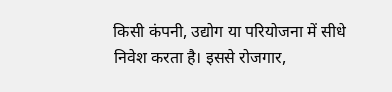किसी कंपनी, उद्योग या परियोजना में सीधे निवेश करता है। इससे रोजगार,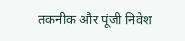तकनीक और पूंजी निवेश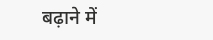बढ़ाने में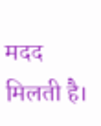मदद मिलती है।